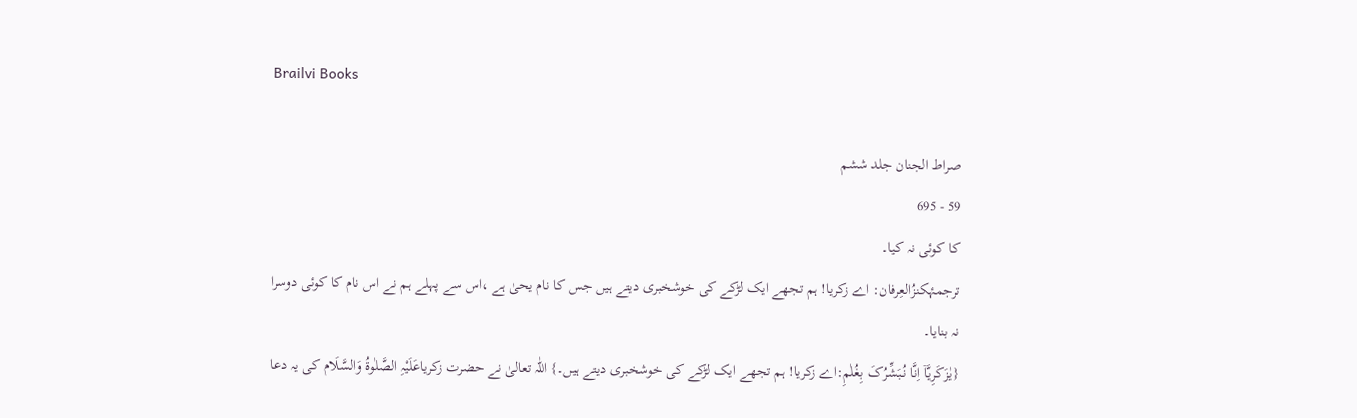Brailvi Books

صراط الجنان جلد ششم
59 - 695
کا کوئی نہ کیا۔
ترجمۂکنزُالعِرفان: اے زکریا! ہم تجھے ایک لڑکے کی خوشخبری دیتے ہیں جس کا نام یحیٰ ہے ،اس سے پہلے ہم نے اس نام کا کوئی دوسرا نہ بنایا۔
{یٰزَکَرِیَّاۤ اِنَّا نُبَشِّرُکَ بِغُلٰمِ:اے زکریا! ہم تجھے ایک لڑکے کی خوشخبری دیتے ہیں۔} اللّٰہ تعالیٰ نے حضرت زکریاعَلَیْہِ الصَّلٰوۃُ وَالسَّلَام کی یہ دعا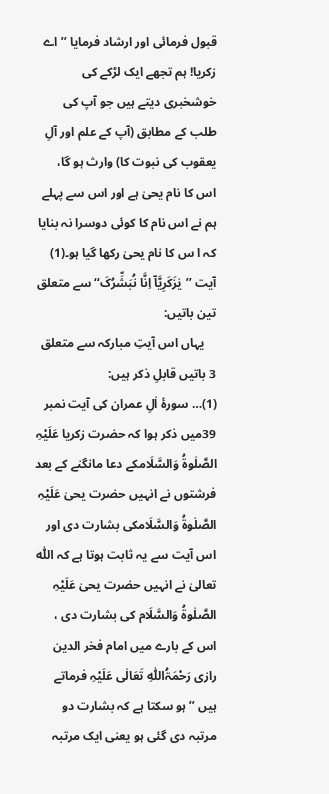قبول فرمائی اور ارشاد فرمایا ’’ اے زکریا! ہم تجھے ایک لڑکے کی خوشخبری دیتے ہیں جو آپ کی طلب کے مطابق (آپ کے علم اور آلِ یعقوب کی نبوت کا) وارث ہو گا، اس کا نام یحیٰ ہے اور اس سے پہلے ہم نے اس نام کا کوئی دوسرا نہ بنایا کہ ا س کا نام یحیٰ رکھا گیا ہو۔(1)
آیت ’’یٰزَکَرِیَّاۤ اِنَّا نُبَشِّرُکَ‘‘ سے متعلق تین باتیں:
    یہاں اس آیتِ مبارکہ سے متعلق 3 باتیں قابلِ ذکر ہیں:
(1)… سورۂ اٰلِ عمران کی آیت نمبر 39میں ذکر ہوا کہ حضرت زکریا عَلَیْہِ الصَّلٰوۃُ وَالسَّلَامکے دعا مانگنے کے بعد فرشتوں نے انہیں حضرت یحیٰ عَلَیْہِ الصَّلٰوۃُ وَالسَّلَامکی بشارت دی اور اس آیت سے یہ ثابت ہوتا ہے کہ اللّٰہ تعالیٰ نے انہیں حضرت یحیٰ عَلَیْہِ الصَّلٰوۃُ وَالسَّلَام کی بشارت دی ، اس کے بارے میں امام فخر الدین رازی رَحْمَۃُاللّٰہِ تَعَالٰی عَلَیْہِ فرماتے ہیں ’’ہو سکتا ہے کہ بشارت دو مرتبہ دی گئی ہو یعنی ایک مرتبہ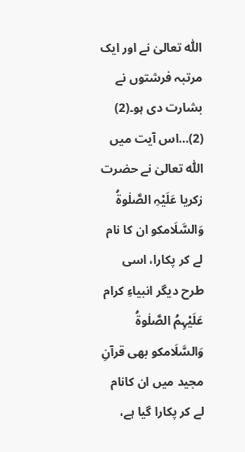اللّٰہ تعالیٰ نے اور ایک مرتبہ فرشتوں نے بشارت دی ہو۔(2)
(2)…اس آیت میں اللّٰہ تعالیٰ نے حضرت زکریا عَلَیْہِ الصَّلٰوۃُ وَالسَّلَامکو ان کا نام لے کر پکارا، اسی طرح دیگر انبیاءِ کرام عَلَیْہِمُ الصَّلٰوۃُ وَالسَّلَامکو بھی قرآنِ مجید میں ان کانام لے کر پکارا گیا ہے،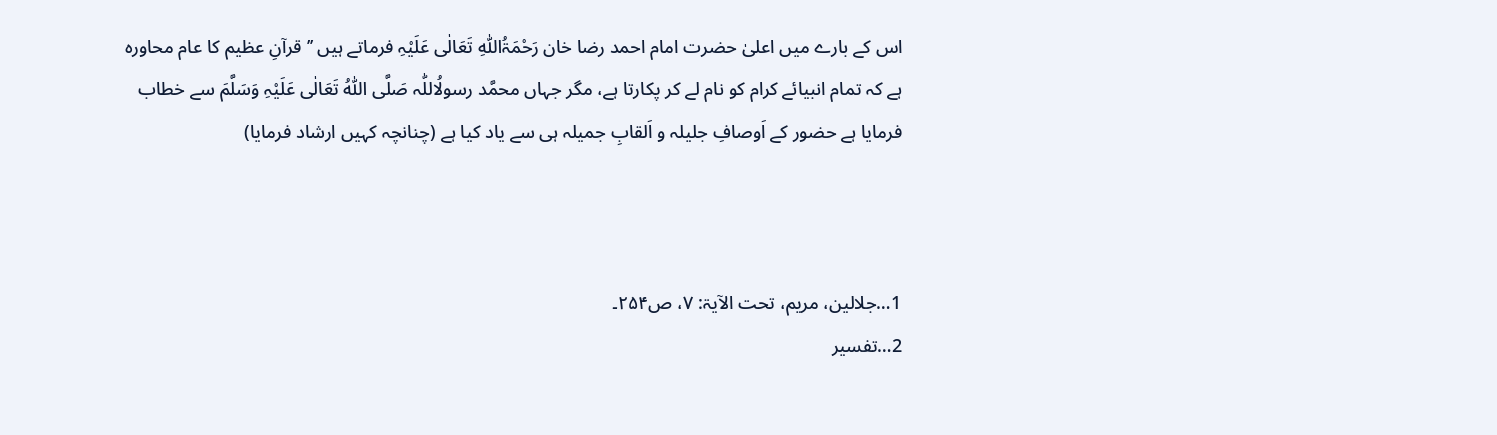اس کے بارے میں اعلیٰ حضرت امام احمد رضا خان رَحْمَۃُاللّٰہِ تَعَالٰی عَلَیْہِ فرماتے ہیں ’’قرآنِ عظیم کا عام محاورہ ہے کہ تمام انبیائے کرام کو نام لے کر پکارتا ہے، مگر جہاں محمَّد رسولُاللّٰہ صَلَّی اللّٰہُ تَعَالٰی عَلَیْہِ وَسَلَّمَ سے خطاب فرمایا ہے حضور کے اَوصافِ جلیلہ و اَلقابِ جمیلہ ہی سے یاد کیا ہے (چنانچہ کہیں ارشاد فرمایا)



1…جلالین، مریم، تحت الآیۃ: ۷، ص۲۵۴۔
2…تفسیر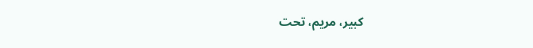کبیر، مریم، تحت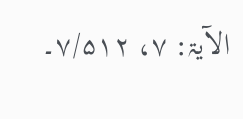الآیۃ: ۷، ۷/۵۱۲۔